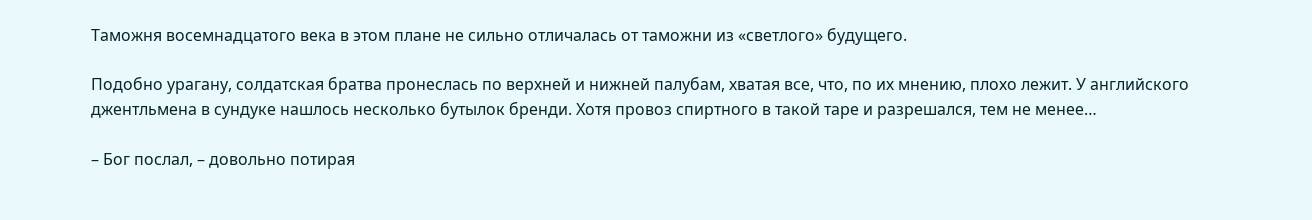Таможня восемнадцатого века в этом плане не сильно отличалась от таможни из «светлого» будущего.

Подобно урагану, солдатская братва пронеслась по верхней и нижней палубам, хватая все, что, по их мнению, плохо лежит. У английского джентльмена в сундуке нашлось несколько бутылок бренди. Хотя провоз спиртного в такой таре и разрешался, тем не менее…

– Бог послал, – довольно потирая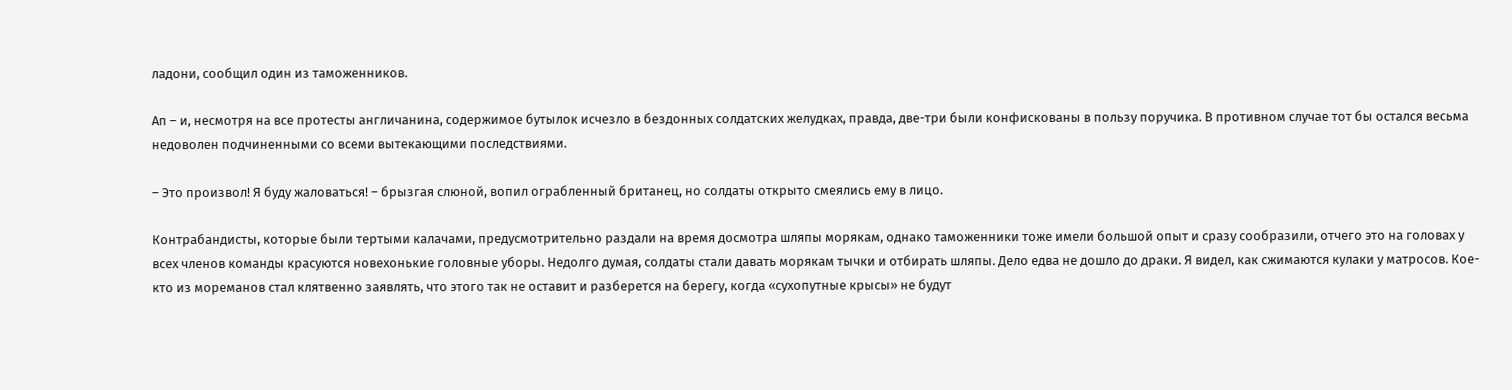ладони, сообщил один из таможенников.

Ап – и, несмотря на все протесты англичанина, содержимое бутылок исчезло в бездонных солдатских желудках, правда, две-три были конфискованы в пользу поручика. В противном случае тот бы остался весьма недоволен подчиненными со всеми вытекающими последствиями.

– Это произвол! Я буду жаловаться! – брызгая слюной, вопил ограбленный британец, но солдаты открыто смеялись ему в лицо.

Контрабандисты, которые были тертыми калачами, предусмотрительно раздали на время досмотра шляпы морякам, однако таможенники тоже имели большой опыт и сразу сообразили, отчего это на головах у всех членов команды красуются новехонькие головные уборы. Недолго думая, солдаты стали давать морякам тычки и отбирать шляпы. Дело едва не дошло до драки. Я видел, как сжимаются кулаки у матросов. Кое-кто из мореманов стал клятвенно заявлять, что этого так не оставит и разберется на берегу, когда «сухопутные крысы» не будут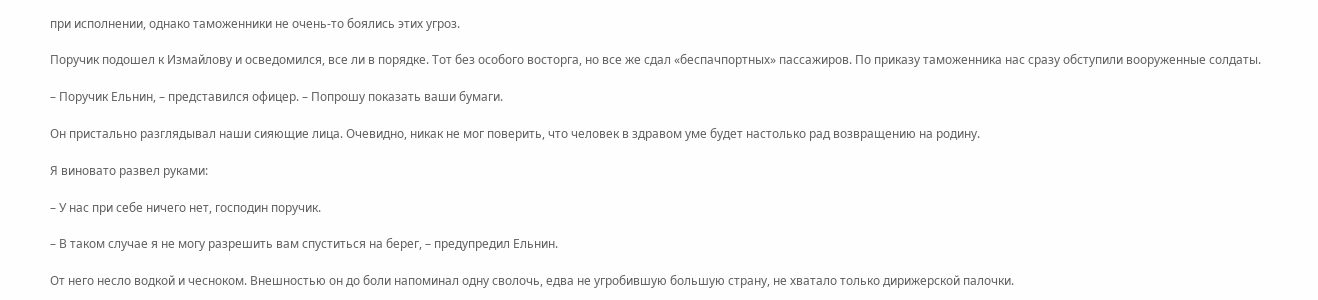при исполнении, однако таможенники не очень-то боялись этих угроз.

Поручик подошел к Измайлову и осведомился, все ли в порядке. Тот без особого восторга, но все же сдал «беспачпортных» пассажиров. По приказу таможенника нас сразу обступили вооруженные солдаты.

– Поручик Ельнин, – представился офицер. – Попрошу показать ваши бумаги.

Он пристально разглядывал наши сияющие лица. Очевидно, никак не мог поверить, что человек в здравом уме будет настолько рад возвращению на родину.

Я виновато развел руками:

– У нас при себе ничего нет, господин поручик.

– В таком случае я не могу разрешить вам спуститься на берег, – предупредил Ельнин.

От него несло водкой и чесноком. Внешностью он до боли напоминал одну сволочь, едва не угробившую большую страну, не хватало только дирижерской палочки.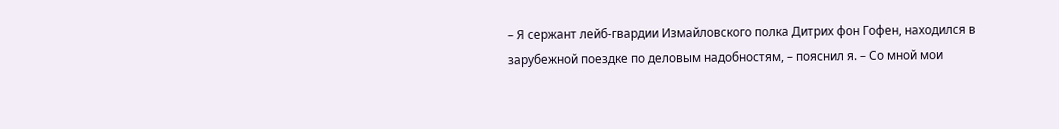– Я сержант лейб-гвардии Измайловского полка Дитрих фон Гофен, находился в зарубежной поездке по деловым надобностям, – пояснил я. – Со мной мои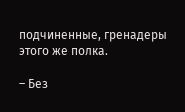подчиненные, гренадеры этого же полка.

– Без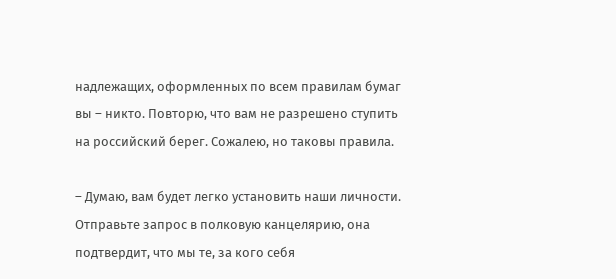надлежащих, оформленных по всем правилам бумаг вы – никто. Повторю, что вам не разрешено ступить на российский берег. Сожалею, но таковы правила.

– Думаю, вам будет легко установить наши личности. Отправьте запрос в полковую канцелярию, она подтвердит, что мы те, за кого себя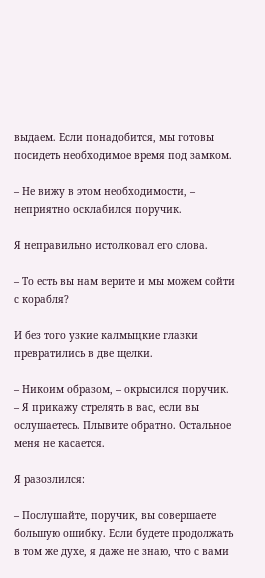выдаем. Если понадобится, мы готовы посидеть необходимое время под замком.

– Не вижу в этом необходимости, – неприятно осклабился поручик.

Я неправильно истолковал его слова.

– То есть вы нам верите и мы можем сойти с корабля?

И без того узкие калмыцкие глазки превратились в две щелки.

– Никоим образом, – окрысился поручик. – Я прикажу стрелять в вас, если вы ослушаетесь. Плывите обратно. Остальное меня не касается.

Я разозлился:

– Послушайте, поручик, вы совершаете большую ошибку. Если будете продолжать в том же духе, я даже не знаю, что с вами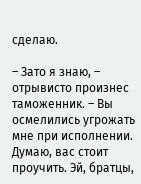сделаю.

– Зато я знаю, – отрывисто произнес таможенник. – Вы осмелились угрожать мне при исполнении. Думаю, вас стоит проучить. Эй, братцы,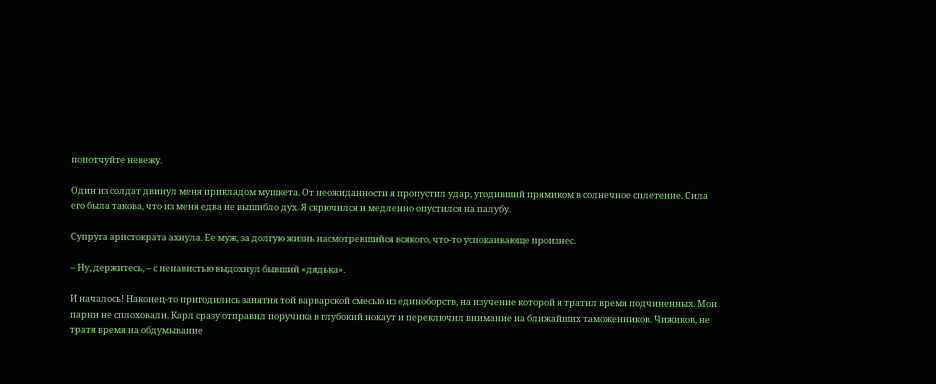попотчуйте невежу.

Один из солдат двинул меня прикладом мушкета. От неожиданности я пропустил удар, угодивший прямиком в солнечное сплетение. Сила его была такова, что из меня едва не вышибло дух. Я скрючился и медленно опустился на палубу.

Супруга аристократа ахнула. Ее муж, за долгую жизнь насмотревшийся всякого, что-то успокаивающе произнес.

– Ну, держитесь, – с ненавистью выдохнул бывший «дядька».

И началось! Наконец-то пригодились занятия той варварской смесью из единоборств, на изучение которой я тратил время подчиненных. Мои парни не сплоховали. Карл сразу отправил поручика в глубокий нокаут и переключил внимание на ближайших таможенников. Чижиков, не тратя время на обдумывание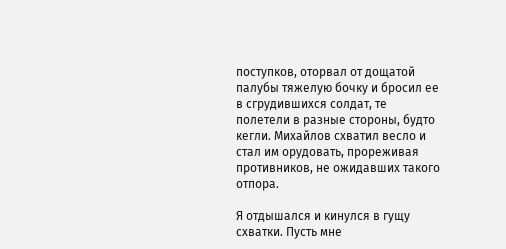поступков, оторвал от дощатой палубы тяжелую бочку и бросил ее в сгрудившихся солдат, те полетели в разные стороны, будто кегли. Михайлов схватил весло и стал им орудовать, прореживая противников, не ожидавших такого отпора.

Я отдышался и кинулся в гущу схватки. Пусть мне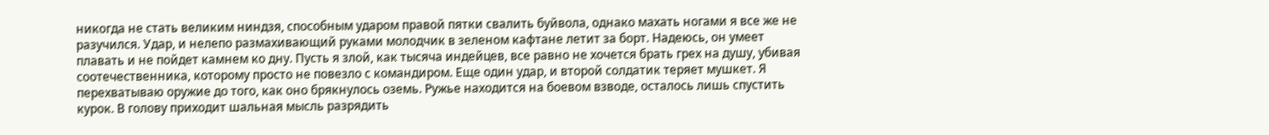никогда не стать великим ниндзя, способным ударом правой пятки свалить буйвола, однако махать ногами я все же не разучился. Удар, и нелепо размахивающий руками молодчик в зеленом кафтане летит за борт. Надеюсь, он умеет плавать и не пойдет камнем ко дну. Пусть я злой, как тысяча индейцев, все равно не хочется брать грех на душу, убивая соотечественника, которому просто не повезло с командиром. Еще один удар, и второй солдатик теряет мушкет. Я перехватываю оружие до того, как оно брякнулось оземь. Ружье находится на боевом взводе, осталось лишь спустить курок. В голову приходит шальная мысль разрядить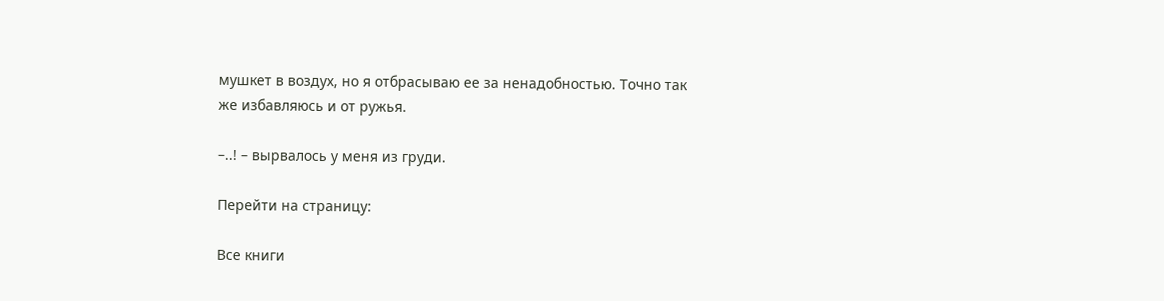мушкет в воздух, но я отбрасываю ее за ненадобностью. Точно так же избавляюсь и от ружья.

–..! – вырвалось у меня из груди.

Перейти на страницу:

Все книги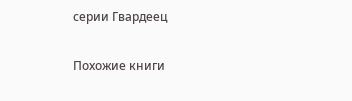серии Гвардеец

Похожие книги